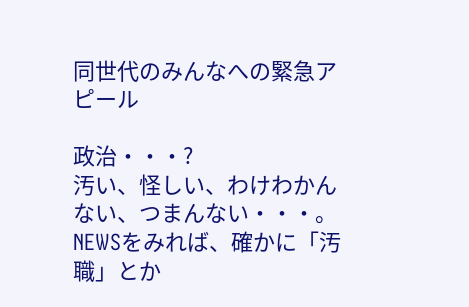同世代のみんなへの緊急アピール

政治・・・?
汚い、怪しい、わけわかんない、つまんない・・・。
NEWSをみれば、確かに「汚職」とか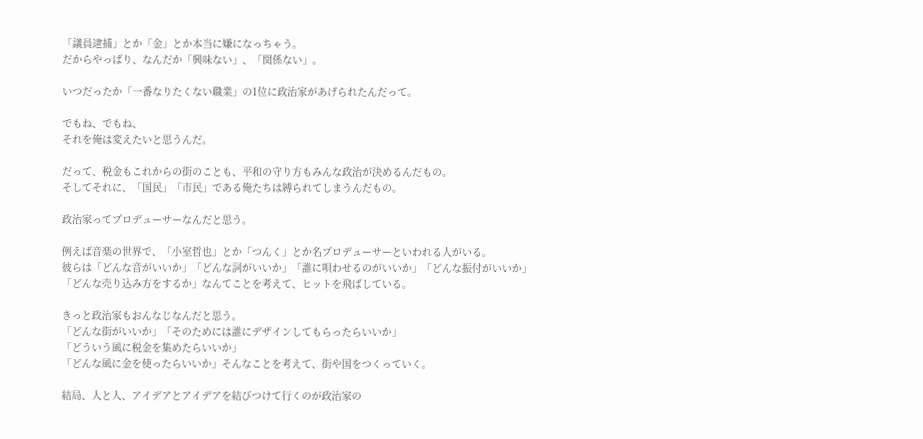「議員逮捕」とか「金」とか本当に嫌になっちゃう。
だからやっぱり、なんだか「興味ない」、「関係ない」。

いつだったか「一番なりたくない職業」の1位に政治家があげられたんだって。

でもね、でもね、
それを俺は変えたいと思うんだ。

だって、税金もこれからの街のことも、平和の守り方もみんな政治が決めるんだもの。
そしてそれに、「国民」「市民」である俺たちは縛られてしまうんだもの。

政治家ってプロデューサーなんだと思う。

例えば音楽の世界で、「小室哲也」とか「つんく」とか名プロデューサーといわれる人がいる。
彼らは「どんな音がいいか」「どんな詞がいいか」「誰に唄わせるのがいいか」「どんな振付がいいか」
「どんな売り込み方をするか」なんてことを考えて、ヒットを飛ばしている。

きっと政治家もおんなじなんだと思う。
「どんな街がいいか」「そのためには誰にデザインしてもらったらいいか」
「どういう風に税金を集めたらいいか」
「どんな風に金を使ったらいいか」そんなことを考えて、街や国をつくっていく。

結局、人と人、アイデアとアイデアを結びつけて行くのが政治家の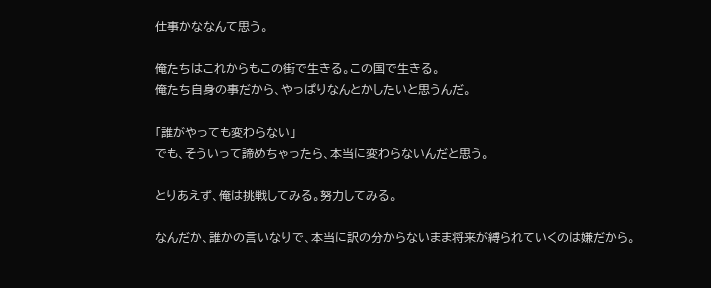仕事かななんて思う。

俺たちはこれからもこの街で生きる。この国で生きる。
俺たち自身の事だから、やっぱりなんとかしたいと思うんだ。

「誰がやっても変わらない」
でも、そういって諦めちゃったら、本当に変わらないんだと思う。

とりあえず、俺は挑戦してみる。努力してみる。

なんだか、誰かの言いなりで、本当に訳の分からないまま将来が縛られていくのは嫌だから。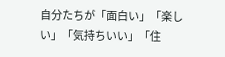自分たちが「面白い」「楽しい」「気持ちいい」「住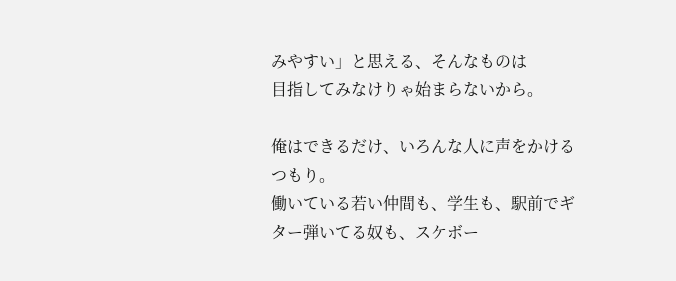みやすい」と思える、そんなものは
目指してみなけりゃ始まらないから。

俺はできるだけ、いろんな人に声をかけるつもり。
働いている若い仲間も、学生も、駅前でギター弾いてる奴も、スケボー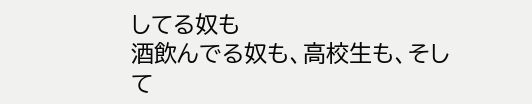してる奴も
酒飲んでる奴も、高校生も、そして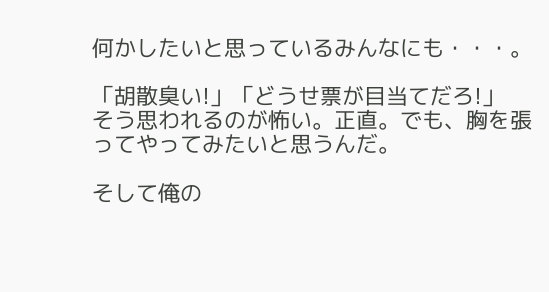何かしたいと思っているみんなにも・・・。

「胡散臭い!」「どうせ票が目当てだろ!」
そう思われるのが怖い。正直。でも、胸を張ってやってみたいと思うんだ。

そして俺の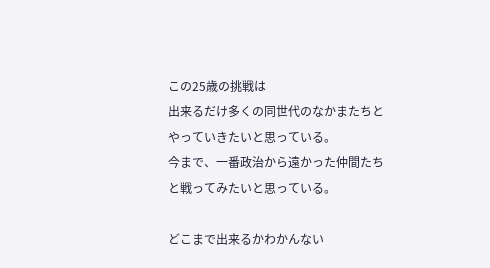この25歳の挑戦は
出来るだけ多くの同世代のなかまたちとやっていきたいと思っている。
今まで、一番政治から遠かった仲間たちと戦ってみたいと思っている。

どこまで出来るかわかんない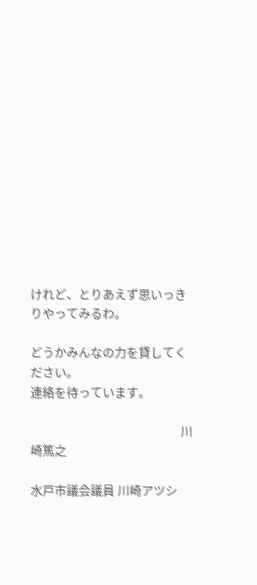けれど、とりあえず思いっきりやってみるわ。

どうかみんなの力を貸してください。
連絡を待っています。

                                                  川崎篤之

水戸市議会議員 川崎アツシ